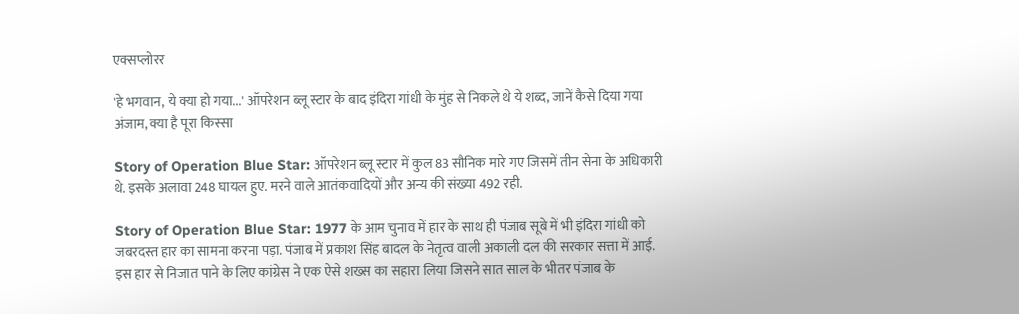एक्सप्लोरर

'हे भगवान, ये क्या हो गया...' ऑपरेशन ब्लू स्टार के बाद इंदिरा गांधी के मुंह से निकले थे ये शब्द, जानें कैसे दिया गया अंजाम, क्या है पूरा किस्सा

Story of Operation Blue Star: ऑपरेशन ब्लू स्टार में कुल 83 सौनिक मारे गए जिसमें तीन सेना के अधिकारी थे. इसके अलावा 248 घायल हुए. मरने वाले आतंकवादियों और अन्य की संख्या 492 रही.

Story of Operation Blue Star: 1977 के आम चुनाव में हार के साथ ही पंजाब सूबे में भी इंदिरा गांधी को जबरदस्त हार का सामना करना पड़ा. पंजाब में प्रकाश सिंह बादल के नेतृत्व वाली अकाली दल की सरकार सत्ता में आई. इस हार से निजात पाने के लिए कांग्रेस ने एक ऐसे शख्स का सहारा लिया जिसने सात साल के भीतर पंजाब के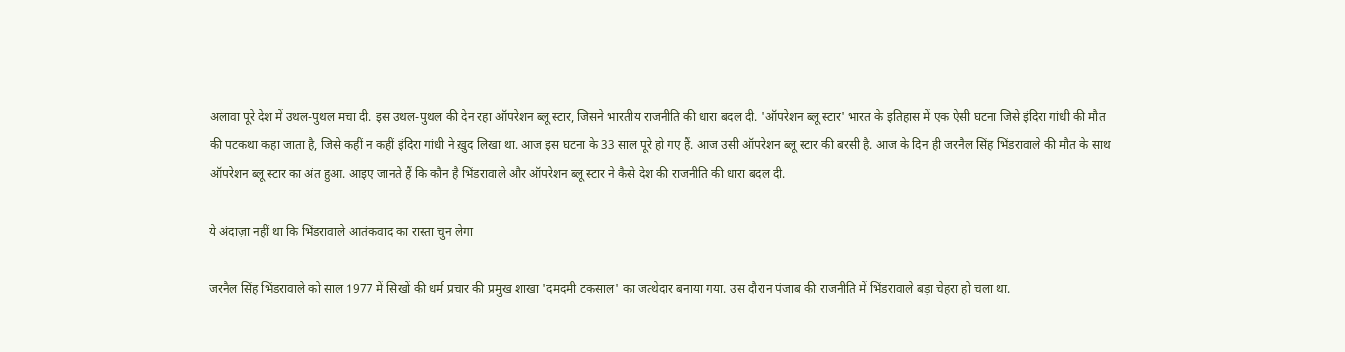अलावा पूरे देश में उथल-पुथल मचा दी. इस उथल-पुथल की देन रहा ऑपरेशन ब्लू स्टार, जिसने भारतीय राजनीति की धारा बदल दी. 'ऑपरेशन ब्लू स्टार' भारत के इतिहास में एक ऐसी घटना जिसे इंदिरा गांधी की मौत की पटकथा कहा जाता है, जिसे कहीं न कहीं इंदिरा गांधी ने ख़ुद लिखा था. आज इस घटना के 33 साल पूरे हो गए हैं. आज उसी ऑपरेशन ब्लू स्टार की बरसी है. आज के दिन ही जरनैल सिंह भिंडरावाले की मौत के साथ ऑपरेशन ब्लू स्टार का अंत हुआ. आइए जानते हैं कि कौन है भिंडरावाले और ऑपरेशन ब्लू स्टार ने कैसे देश की राजनीति की धारा बदल दी.

ये अंदाज़ा नहीं था कि भिंडरावाले आतंकवाद का रास्ता चुन लेगा

जरनैल सिंह भिंडरावाले को साल 1977 में सिखों की धर्म प्रचार की प्रमुख शाखा 'दमदमी टकसाल' का जत्थेदार बनाया गया. उस दौरान पंजाब की राजनीति में भिंडरावाले बड़ा चेहरा हो चला था.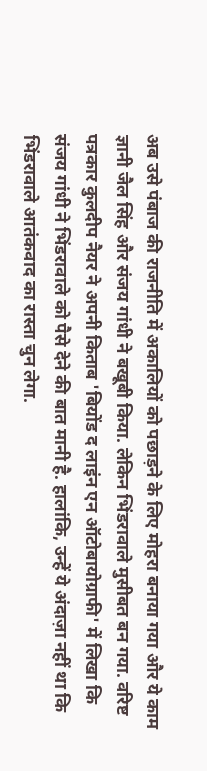अब उसे पंबाज की राजनीति में अकालियों को पछाड़ने के लिए मोहरा बनाया गया और ये काम ज्ञानी जैल सिंह और संजय गांधी ने बखूबी किया. लेकिन भिंडरावाले मुसीबत बन गया. वरिष्ट पत्रकार कुलदीप नैयर ने अपनी किताब 'बियोंड द लाइंन एन ऑटोबायोग्राफी' में लिखा कि संजय गांधी ने भिंडरावाले को पैसे देने की बात मानी है. हालांकि, उन्हें ये अंदाज़ा नहीं था कि भिंडरावाले आतंकवाद का रास्ता चुन लेगा.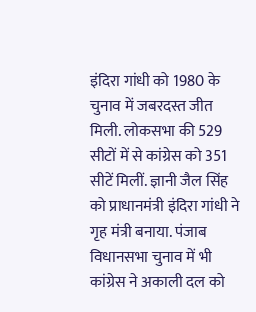इंदिरा गांधी को 1980 के चुनाव में जबरदस्त जीत मिली. लोकसभा की 529 सीटों में से कांग्रेस को 351 सीटें मिलीं. ज्ञानी जैल सिंह को प्राधानमंत्री इंदिरा गांधी ने गृह मंत्री बनाया. पंजाब विधानसभा चुनाव में भी कांग्रेस ने अकाली दल को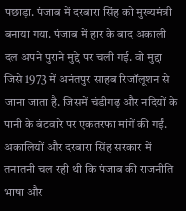पछाड़ा. पंजाब में दरबारा सिंह को मुख्यमंत्री बनाया गया. पंजाब में हार के बाद अकाली दल अपने पुराने मुद्दे पर चली गई. वो मुद्दा जिसे 1973 में अनंतपुर साहब रिजॉलूशन से जाना जाता है. जिसमें चंडीगढ़ और नदियों के पानी के बंटवारे पर एकतरफा मांगें की गईं. अकालियों और दरबारा सिंह सरकार में तनातनी चल रही थी कि पंजाब की राजनीति भाषा और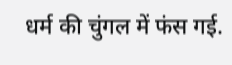धर्म की चुंगल में फंस गई.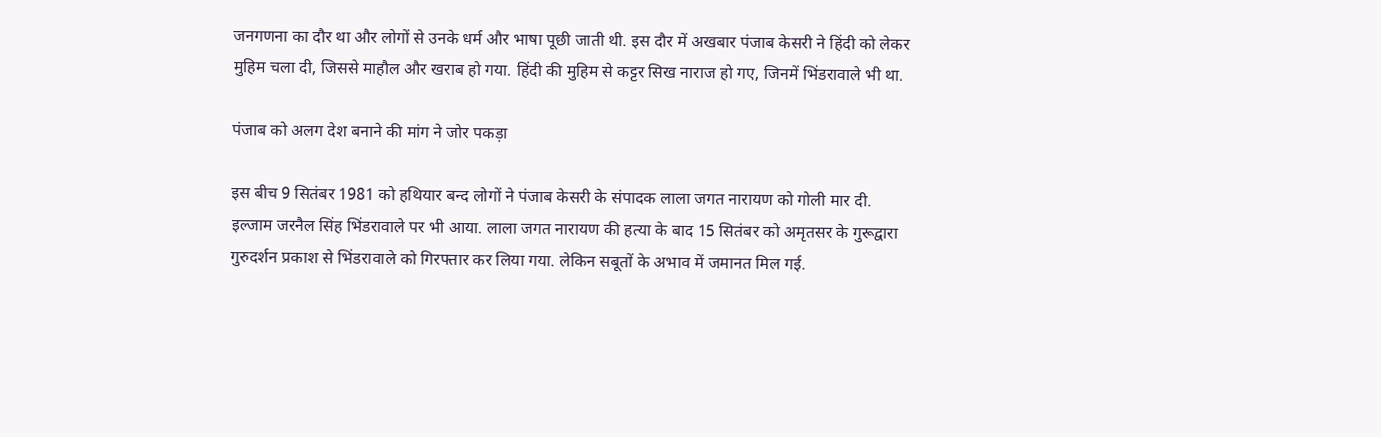जनगणना का दौर था और लोगों से उनके धर्म और भाषा पूछी जाती थी. इस दौर में अखबार पंजाब केसरी ने हिंदी को लेकर मुहिम चला दी, जिससे माहौल और खराब हो गया. हिंदी की मुहिम से कट्टर सिख नाराज हो गए, जिनमें भिंडरावाले भी था.

पंजाब को अलग देश बनाने की मांग ने जोर पकड़ा

इस बीच 9 सितंबर 1981 को हथियार बन्द लोगों ने पंजाब केसरी के संपादक लाला जगत नारायण को गोली मार दी. इल्जाम जरनैल सिंह भिंडरावाले पर भी आया. लाला जगत नारायण की हत्या के बाद 15 सितंबर को अमृतसर के गुरूद्वारा गुरुदर्शन प्रकाश से भिंडरावाले को गिरफ्तार कर लिया गया. लेकिन सबूतों के अभाव में जमानत मिल गई.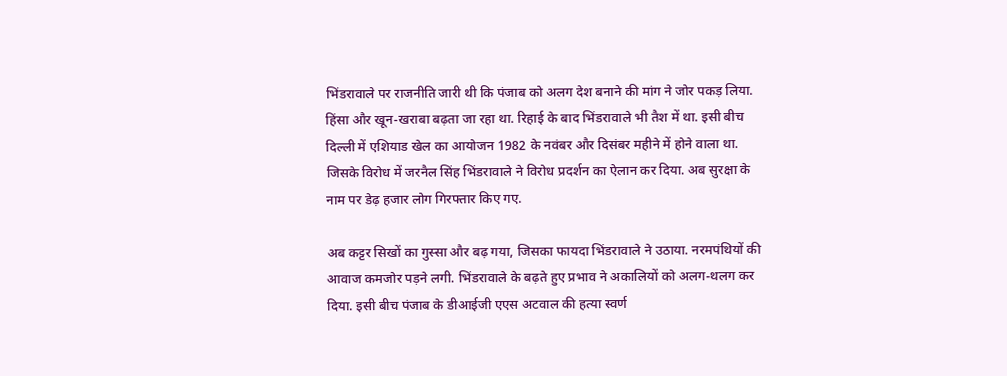भिंडरावाले पर राजनीति जारी थी कि पंजाब को अलग देश बनाने की मांग ने जोर पकड़ लिया. हिंसा और खून-खराबा बढ़ता जा रहा था. रिहाई के बाद भिंडरावाले भी तैश में था. इसी बीच दिल्ली में एशियाड खेल का आयोजन 1982 के नवंबर और दिसंबर महीने में होने वाला था. जिसके विरोध में जरनैल सिंह भिंडरावाले ने विरोध प्रदर्शन का ऐलान कर दिया. अब सुरक्षा के नाम पर डेढ़ हजार लोग गिरफ्तार किए गए.

अब कट्टर सिखों का गुस्सा और बढ़ गया, जिसका फायदा भिंडरावाले ने उठाया. नरमपंथियों की आवाज कमजोर पड़ने लगी. भिंडरावाले के बढ़ते हुए प्रभाव ने अकालियों को अलग-थलग कर दिया. इसी बीच पंजाब के डीआईजी एएस अटवाल की हत्या स्वर्ण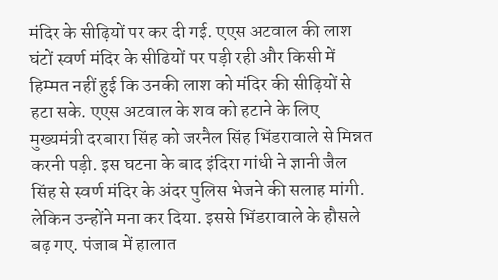मंदिर के सीढ़ियों पर कर दी गई. एएस अटवाल की लाश घंटों स्वर्ण मंदिर के सीढियों पर पड़ी रही और किसी में हिम्मत नहीं हुई कि उनकी लाश को मंदिर की सीढ़ियों से हटा सके. एएस अटवाल के शव को हटाने के लिए मुख्यमंत्री दरबारा सिंह को जरनैल सिंह भिंडरावाले से मिन्नत करनी पड़ी. इस घटना के बाद इंदिरा गांधी ने ज्ञानी जैल सिंह से स्वर्ण मंदिर के अंदर पुलिस भेजने की सलाह मांगी. लेकिन उन्होंने मना कर दिया. इससे भिंडरावाले के हौसले बढ़ गए. पंजाब में हालात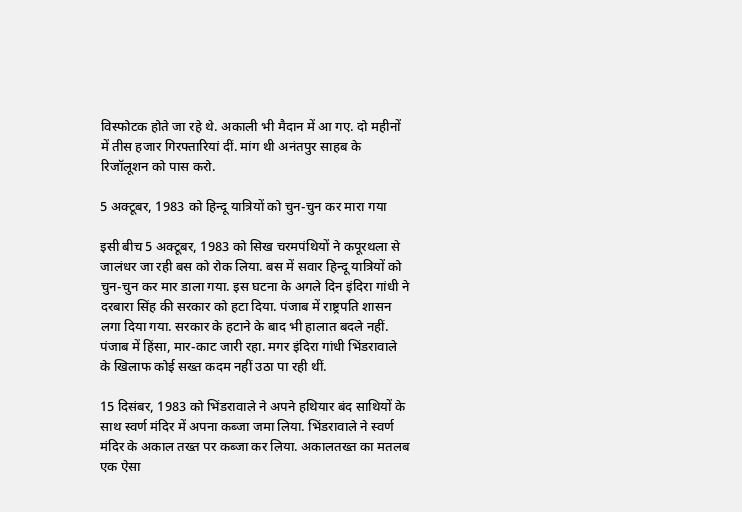विस्फोटक होते जा रहे थे. अकाली भी मैदान में आ गए. दो महीनों में तीस हजार गिरफ्तारियां दीं. मांग थी अनंतपुर साहब के रिजॉलूशन को पास करो.

5 अक्टूबर, 1983 को हिन्दू यात्रियों को चुन-चुन कर मारा गया

इसी बीच 5 अक्टूबर, 1983 को सिख चरमपंथियों ने कपूरथला से जालंधर जा रही बस को रोक लिया. बस में सवार हिन्दू यात्रियों को चुन-चुन कर मार डाला गया. इस घटना के अगले दिन इंदिरा गांधी ने दरबारा सिंह की सरकार को हटा दिया. पंजाब में राष्ट्रपति शासन लगा दिया गया. सरकार के हटाने के बाद भी हालात बदले नहीं. पंजाब में हिंसा, मार-काट जारी रहा. मगर इंदिरा गांधी भिंडरावाले के खिलाफ कोई सख्त कदम नहीं उठा पा रही थीं.

15 दिसंबर, 1983 को भिंडरावाले ने अपने हथियार बंद साथियों के साथ स्वर्ण मंदिर में अपना कब्जा जमा लिया. भिंडरावाले ने स्वर्ण मंदिर के अकाल तख्त पर कब्जा कर लिया. अकालतख्त का मतलब एक ऐसा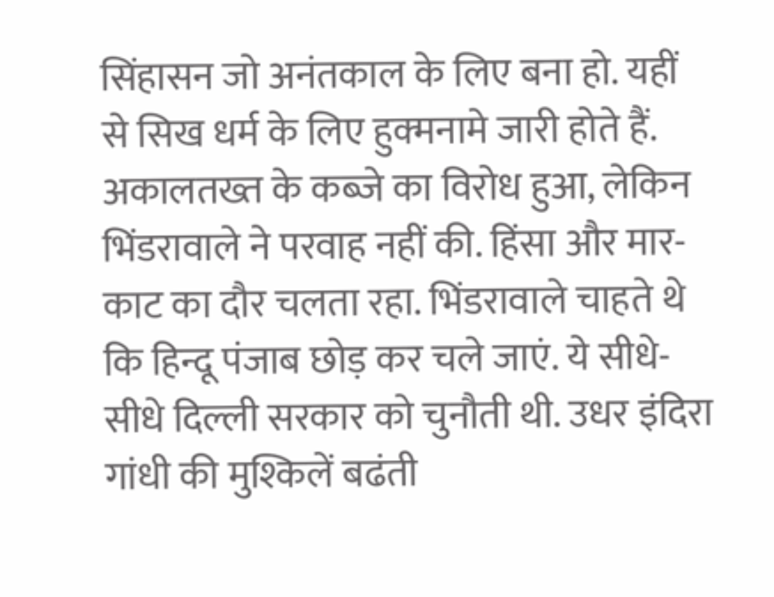सिंहासन जो अनंतकाल के लिए बना हो. यहीं से सिख धर्म के लिए हुक्मनामे जारी होते हैं. अकालतख्त के कब्जे का विरोध हुआ, लेकिन भिंडरावाले ने परवाह नहीं की. हिंसा और मार-काट का दौर चलता रहा. भिंडरावाले चाहते थे कि हिन्दू पंजाब छोड़ कर चले जाएं. ये सीधे-सीधे दिल्ली सरकार को चुनौती थी. उधर इंदिरा गांधी की मुश्किलें बढंती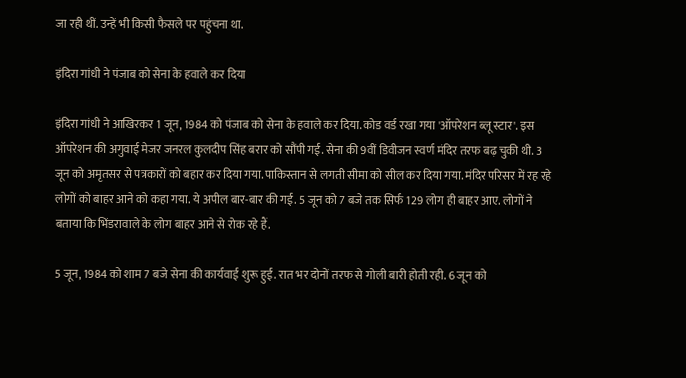जा रही थीं. उन्हें भी किसी फैसले पर पहुंचना था.

इंदिरा गांधी ने पंजाब को सेना के हवाले कर दिया

इंदिरा गांधी ने आखिरकर 1 जून, 1984 को पंजाब को सेना के हवाले कर दिया. कोड वर्ड रखा गया 'ऑपरेशन ब्लू स्टार'. इस ऑपरेशन की अगुवाई मेजर जनरल कुलदीप सिंह बरार को सौंपी गई. सेना की 9वीं डिवीजन स्वर्ण मंदिर तरफ बढ़ चुकी थी. 3 जून को अमृतसर से पत्रकारों को बहार कर दिया गया. पाकिस्तान से लगती सीमा को सील कर दिया गया. मंदिर परिसर में रह रहे लोगों को बाहर आने को कहा गया. ये अपील बार-बार की गई. 5 जून को 7 बजे तक सिर्फ 129 लोग ही बाहर आए. लोगों ने बताया कि भिंडरावाले के लोग बाहर आने से रोक रहे हैं.

5 जून, 1984 को शाम 7 बजे सेना की कार्यवाई शुरू हुई. रात भर दोनों तरफ से गोली बारी होती रही. 6 जून को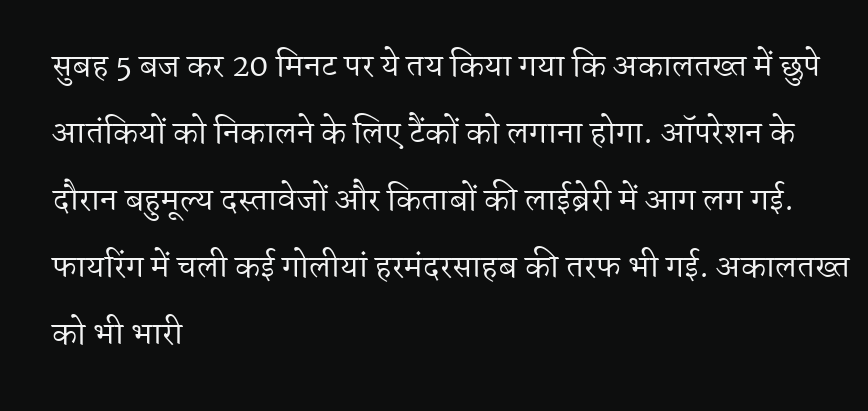सुबह 5 बज कर 20 मिनट पर ये तय किया गया कि अकालतख्त में छुपे आतंकियों को निकालने के लिए टैंकों को लगाना होगा. ऑपरेशन के दौरान बहुमूल्य दस्तावेजों और किताबों की लाईब्रेरी में आग लग गई. फायरिंग में चली कई गोलीयां हरमंदरसाहब की तरफ भी गई. अकालतख्त को भी भारी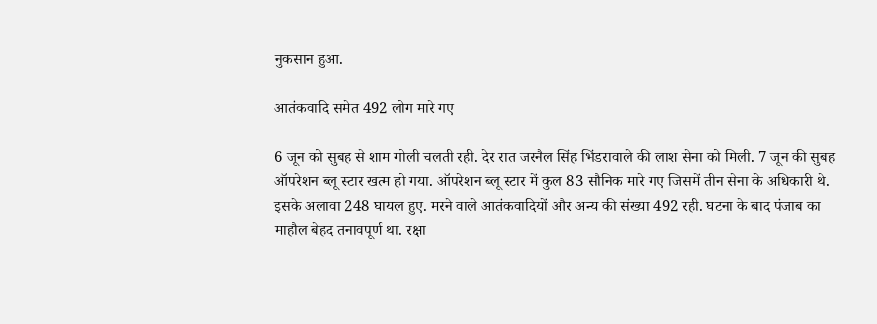नुकसान हुआ.

आतंकवादि समेत 492 लोग मारे गए

6 जून को सुबह से शाम गोली चलती रही. देर रात जरनैल सिंह भिंडरावाले की लाश सेना को मिली. 7 जून की सुबह ऑपरेशन ब्लू स्टार खत्म हो गया. ऑपरेशन ब्लू स्टार में कुल 83 सौनिक मारे गए जिसमें तीन सेना के अधिकारी थे. इसके अलावा 248 घायल हुए. मरने वाले आतंकवादियों और अन्य की संख्या 492 रही. घटना के बाद पंजाब का माहौल बेहद तनावपूर्ण था. रक्षा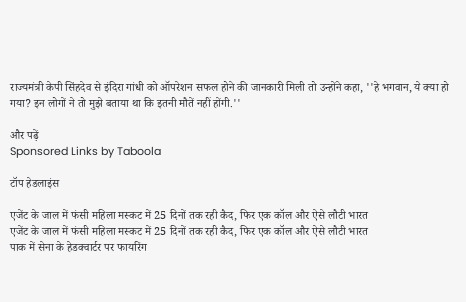राज्यमंत्री केपी सिंहदेव से इंदिरा गांधी को ऑपरेशन सफल होने की जानकारी मिली तो उन्होंने कहा, ''हे भगवान, ये क्या हो गया? इन लोगों ने तो मुझे बताया था कि इतनी मौतें नहीं होंगी.''

और पढ़ें
Sponsored Links by Taboola

टॉप हेडलाइंस

एजेंट के जाल में फंसी महिला मस्कट में 25 दिनों तक रही कैद, फिर एक कॉल और ऐसे लौटी भारत
एजेंट के जाल में फंसी महिला मस्कट में 25 दिनों तक रही कैद, फिर एक कॉल और ऐसे लौटी भारत
पाक में सेना के हेडक्वार्टर पर फायरिंग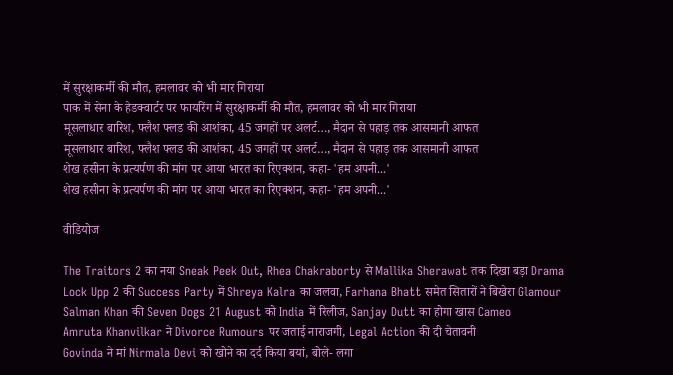में सुरक्षाकर्मी की मौत, हमलावर को भी मार गिराया
पाक में सेना के हेडक्वार्टर पर फायरिंग में सुरक्षाकर्मी की मौत, हमलावर को भी मार गिराया
मूसलाधार बारिश, फ्लैश फ्लड की आशंका, 45 जगहों पर अलर्ट…, मैदान से पहाड़ तक आसमानी आफत
मूसलाधार बारिश, फ्लैश फ्लड की आशंका, 45 जगहों पर अलर्ट…, मैदान से पहाड़ तक आसमानी आफत
शेख हसीना के प्रत्यर्पण की मांग पर आया भारत का रिएक्शन, कहा- 'हम अपनी...'
शेख हसीना के प्रत्यर्पण की मांग पर आया भारत का रिएक्शन, कहा- 'हम अपनी...'

वीडियोज

The Traitors 2 का नया Sneak Peek Out, Rhea Chakraborty से Mallika Sherawat तक दिखा बड़ा Drama
Lock Upp 2 की Success Party में Shreya Kalra का जलवा, Farhana Bhatt समेत सितारों ने बिखेरा Glamour
Salman Khan की Seven Dogs 21 August को India में रिलीज, Sanjay Dutt का होगा खास Cameo
Amruta Khanvilkar ने Divorce Rumours पर जताई नाराजगी, Legal Action की दी चेतावनी
Govinda ने मां Nirmala Devi को खोने का दर्द किया बयां, बोले- लगा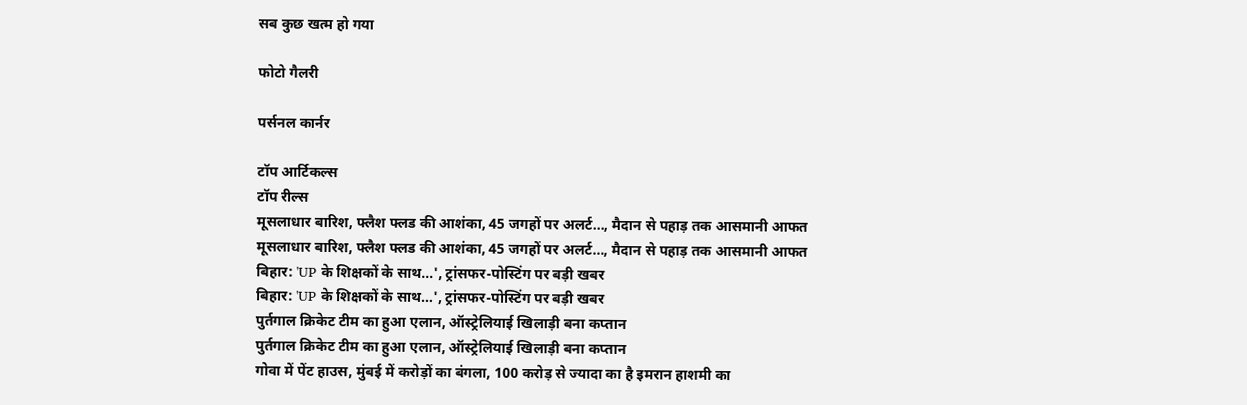सब कुछ खत्म हो गया

फोटो गैलरी

पर्सनल कार्नर

टॉप आर्टिकल्स
टॉप रील्स
मूसलाधार बारिश, फ्लैश फ्लड की आशंका, 45 जगहों पर अलर्ट…, मैदान से पहाड़ तक आसमानी आफत
मूसलाधार बारिश, फ्लैश फ्लड की आशंका, 45 जगहों पर अलर्ट…, मैदान से पहाड़ तक आसमानी आफत
बिहार: 'UP के शिक्षकों के साथ…', ट्रांसफर-पोस्टिंग पर बड़ी खबर
बिहार: 'UP के शिक्षकों के साथ…', ट्रांसफर-पोस्टिंग पर बड़ी खबर
पुर्तगाल क्रिकेट टीम का हुआ एलान, ऑस्ट्रेलियाई खिलाड़ी बना कप्तान
पुर्तगाल क्रिकेट टीम का हुआ एलान, ऑस्ट्रेलियाई खिलाड़ी बना कप्तान
गोवा में पेंट हाउस, मुंबई में करोड़ों का बंगला, 100 करोड़ से ज्यादा का है इमरान हाशमी का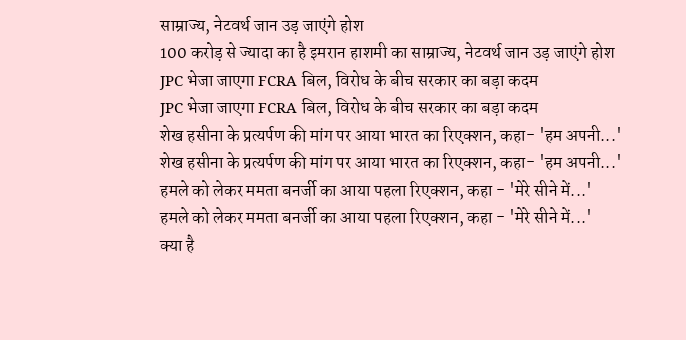साम्राज्य, नेटवर्थ जान उड़ जाएंगे होश
100 करोड़ से ज्यादा का है इमरान हाशमी का साम्राज्य, नेटवर्थ जान उड़ जाएंगे होश
JPC भेजा जाएगा FCRA बिल, विरोध के बीच सरकार का बड़ा कदम
JPC भेजा जाएगा FCRA बिल, विरोध के बीच सरकार का बड़ा कदम
शेख हसीना के प्रत्यर्पण की मांग पर आया भारत का रिएक्शन, कहा- 'हम अपनी...'
शेख हसीना के प्रत्यर्पण की मांग पर आया भारत का रिएक्शन, कहा- 'हम अपनी...'
हमले को लेकर ममता बनर्जी का आया पहला रिएक्शन, कहा - 'मेरे सीने में...'
हमले को लेकर ममता बनर्जी का आया पहला रिएक्शन, कहा - 'मेरे सीने में...'
क्या है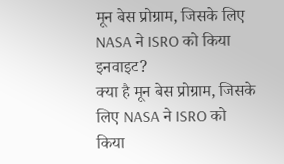मून बेस प्रोग्राम, जिसके लिए NASA ने ISRO को किया इनवाइट?
क्या है मून बेस प्रोग्राम, जिसके लिए NASA ने ISRO को किया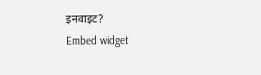इनवाइट?
Embed widget